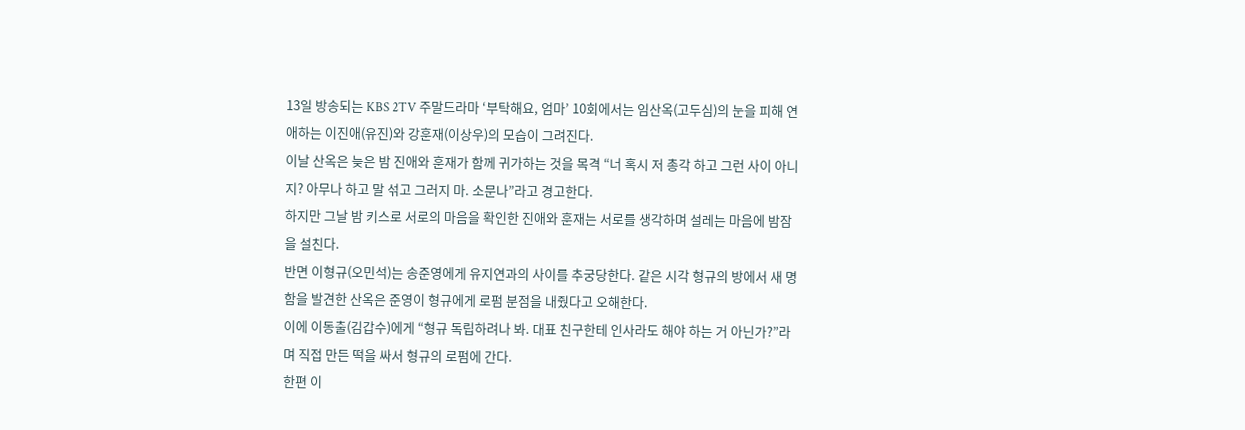13일 방송되는 KBS 2TV 주말드라마 ‘부탁해요, 엄마’ 10회에서는 임산옥(고두심)의 눈을 피해 연애하는 이진애(유진)와 강훈재(이상우)의 모습이 그려진다.
이날 산옥은 늦은 밤 진애와 훈재가 함께 귀가하는 것을 목격 “너 혹시 저 총각 하고 그런 사이 아니지? 아무나 하고 말 섞고 그러지 마. 소문나”라고 경고한다.
하지만 그날 밤 키스로 서로의 마음을 확인한 진애와 훈재는 서로를 생각하며 설레는 마음에 밤잠을 설친다.
반면 이형규(오민석)는 송준영에게 유지연과의 사이를 추궁당한다. 같은 시각 형규의 방에서 새 명함을 발견한 산옥은 준영이 형규에게 로펌 분점을 내줬다고 오해한다.
이에 이동출(김갑수)에게 “형규 독립하려나 봐. 대표 친구한테 인사라도 해야 하는 거 아닌가?”라며 직접 만든 떡을 싸서 형규의 로펌에 간다.
한편 이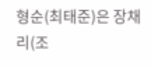형순(최태준)은 장채리(조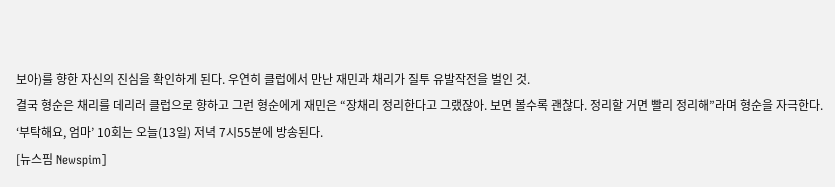보아)를 향한 자신의 진심을 확인하게 된다. 우연히 클럽에서 만난 재민과 채리가 질투 유발작전을 벌인 것.
결국 형순은 채리를 데리러 클럽으로 향하고 그런 형순에게 재민은 “장채리 정리한다고 그랬잖아. 보면 볼수록 괜찮다. 정리할 거면 빨리 정리해”라며 형순을 자극한다.
‘부탁해요, 엄마’ 10회는 오늘(13일) 저녁 7시55분에 방송된다.
[뉴스핌 Newspim]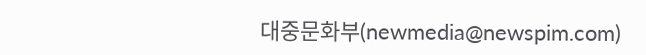대중문화부(newmedia@newspim.com)